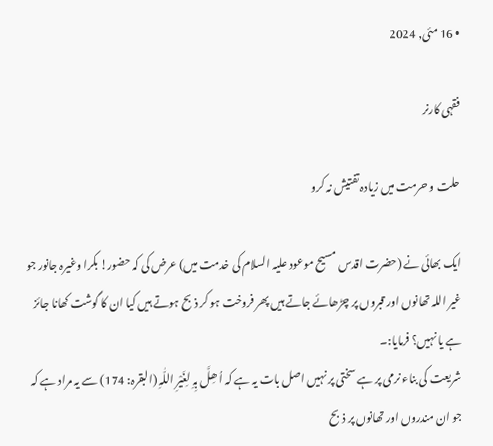• 16 مئی, 2024

فقہی کارنر

حلت و حرمت میں زیادہ تفتیش نہ کرو

ایک بھائی نے (حضرت اقدس مسیح موعود علیہ السلام کی خدمت میں) عرض کی کہ حضور! بکرا وغیرہ جانور جو غیر اللہ تھانوں اور قبروں پر چڑھائے جاتے ہیں پھر فروخت ہو کر ذبح ہوتے ہیں کیا ان کا گوشت کھانا جائز ہے یا نہیں؟ فرمایا:۔
شریعت کی بناء نرمی پر ہے سختی پر نہیں اصل بات یہ ہے کہ اُ ھِلَّ بِہِ لِغَیْرِ اللّٰہِ (البقرہ: 174) سے یہ مراد ہے کہ جو ان مندروں اور تھانوں پر ذبح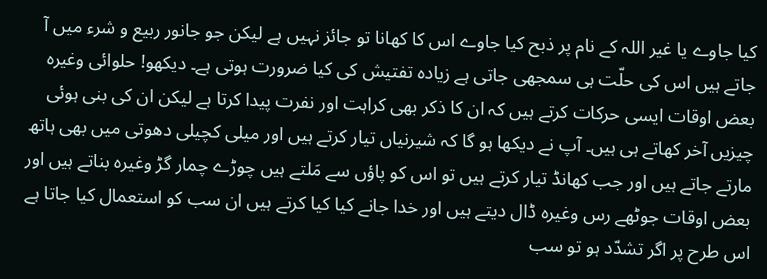کیا جاوے یا غیر اللہ کے نام پر ذبح کیا جاوے اس کا کھانا تو جائز نہیں ہے لیکن جو جانور ربیع و شرء میں آ جاتے ہیں اس کی حلّت ہی سمجھی جاتی ہے زیادہ تفتیش کی کیا ضرورت ہوتی ہے۔ دیکھو! حلوائی وغیرہ بعض اوقات ایسی حرکات کرتے ہیں کہ ان کا ذکر بھی کراہت اور نفرت پیدا کرتا ہے لیکن ان کی بنی ہوئی چیزیں آخر کھاتے ہی ہیں۔ آپ نے دیکھا ہو گا کہ شیرنیاں تیار کرتے ہیں اور میلی کچیلی دھوتی میں بھی ہاتھ مارتے جاتے ہیں اور جب کھانڈ تیار کرتے ہیں تو اس کو پاؤں سے مَلتے ہیں چوڑے چمار گڑ وغیرہ بناتے ہیں اور بعض اوقات جوٹھے رس وغیرہ ڈال دیتے ہیں اور خدا جانے کیا کیا کرتے ہیں ان سب کو استعمال کیا جاتا ہے اس طرح پر اگر تشدّد ہو تو سب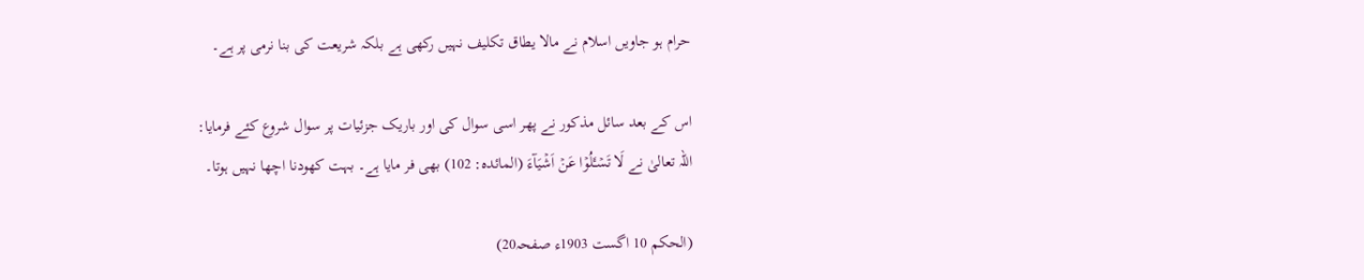حرام ہو جاویں اسلام نے مالا یطاق تکلیف نہیں رکھی ہے بلکہ شریعت کی بنا نرمی پر ہے۔

اس کے بعد سائل مذکور نے پھر اسی سوال کی اور باریک جزئیات پر سوال شروع کئے فرمایا:
اللہ تعالیٰ نے لَا تَسۡـَٔلُوۡا عَنۡ اَشۡیَآءَ (المائدہ: 102) بھی فر مایا ہے۔ بہت کھودنا اچھا نہیں ہوتا۔

(الحکم 10 اگست 1903ء صفحہ20)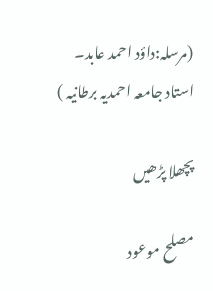(مرسلہ:داؤد احمد عابد۔ استاد جامعہ احمدیہ برطانیہ )

پچھلا پڑھیں

مصلح موعود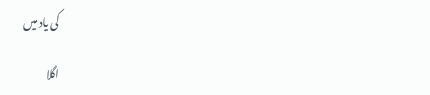کی یاد میں

اگلا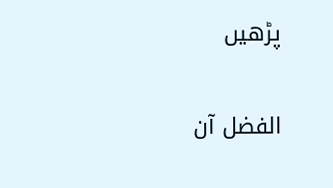پڑھیں

الفضل آن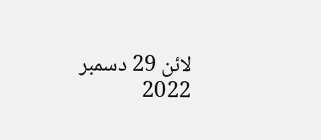لائن 29 دسمبر 2022